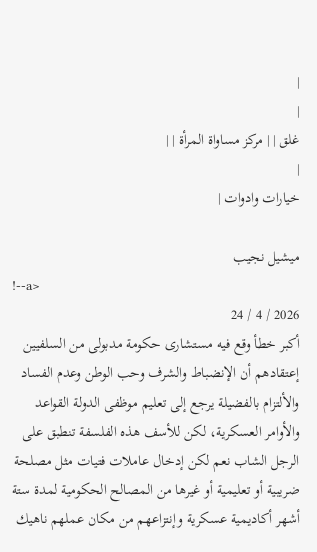|
|
غلق | | مركز مساواة المرأة | |
|
خيارات وادوات |

ميشيل نجيب
!--a>
2026 / 4 / 24
أكبر خطأ وقع فيه مستشارى حكومة مدبولى من السلفيين إعتقادهم أن الإنضباط والشرف وحب الوطن وعدم الفساد والألتزام بالفضيلة يرجع إلى تعليم موظفى الدولة القواعد والأوامر العسكرية، لكن للأسف هذه الفلسفة تنطبق على الرجل الشاب نعم لكن إدخال عاملات فتيات مثل مصلحة ضريبية أو تعليمية أو غيرها من المصالح الحكومية لمدة ستة أشهر أكاديمية عسكرية وإنتزاعهم من مكان عملهم ناهيك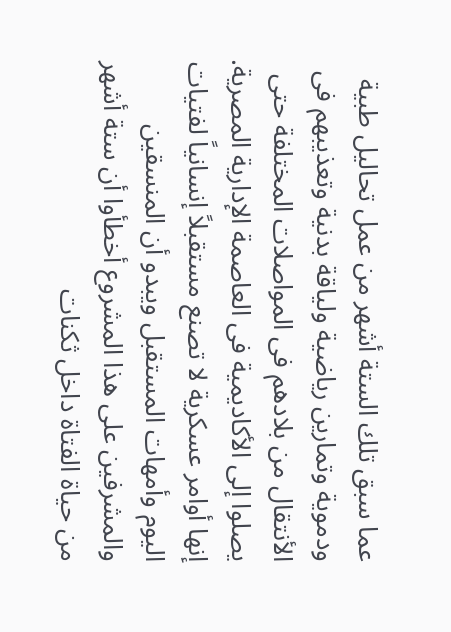عما سبق تلك الستة أشهر من عمل تحاليل طبية ودموية وتمارين رياضية ولياقة بدنية وتعذيبهم فى الأنتقال من بلادهم فى المواصلات المختلفة حتى يصلوا إلى الأكاديمية فى العاصمة الإدارية المصرية.
إنها أوامر عسكرية لا تصنع مستقبلاً إنسانياً لفتيات اليوم وأمهات المستقبل ويبدو أن المنسقين والمشرفين على هذا المشروع أخطأوا أن ستة أشهر من حياة الفتاة داخل ثكنات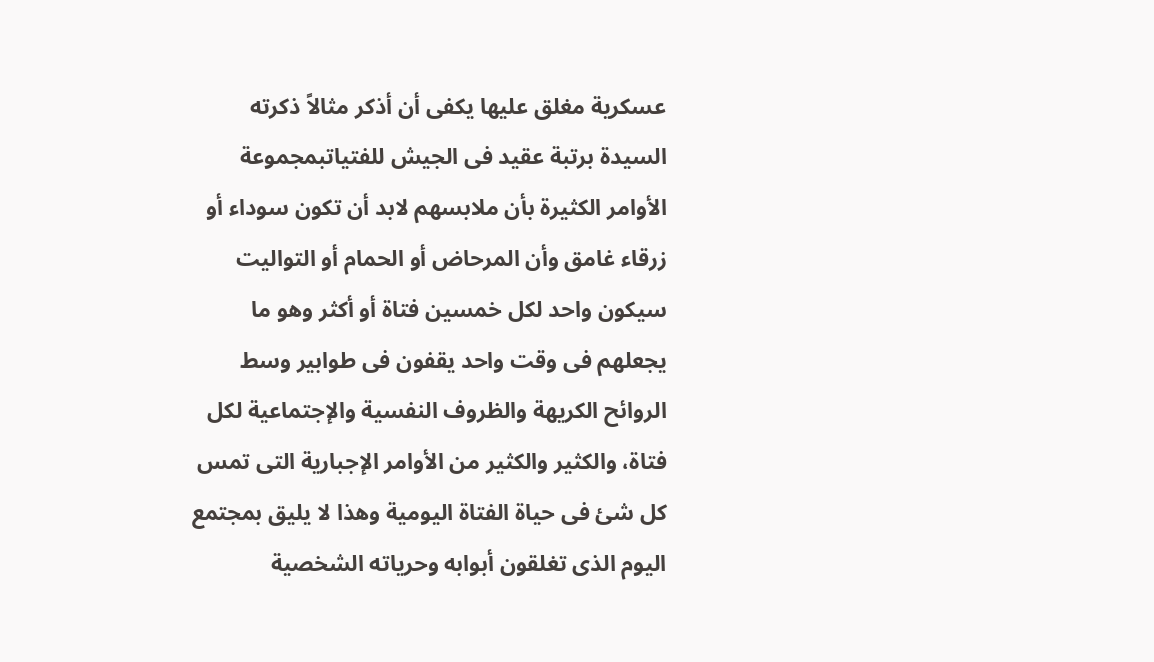عسكرية مغلق عليها يكفى أن أذكر مثالاً ذكرته السيدة برتبة عقيد فى الجيش للفتياتبمجموعة الأوامر الكثيرة بأن ملابسهم لابد أن تكون سوداء أو زرقاء غامق وأن المرحاض أو الحمام أو التواليت سيكون واحد لكل خمسين فتاة أو أكثر وهو ما يجعلهم فى وقت واحد يقفون فى طوابير وسط الروائح الكريهة والظروف النفسية والإجتماعية لكل فتاة، والكثير والكثير من الأوامر الإجبارية التى تمس كل شئ فى حياة الفتاة اليومية وهذا لا يليق بمجتمع اليوم الذى تغلقون أبوابه وحرياته الشخصية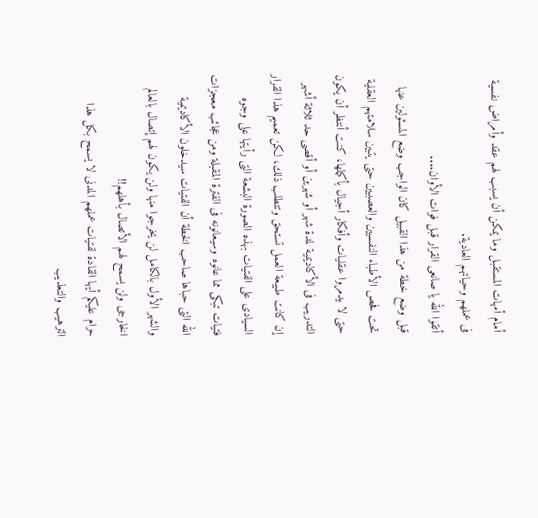أمام أمهات المستقبل وما يمكن أن يسبب لهم عقد وأمراض نفسية فى عملهم وحياتهم العادية.
أتقوا الله يا صانعى القرار قبل فوات الأوان....
قبل وضع خطة من هذا القبيل كان الواجب وضع المسئولين عنها تحت فحص الأطباء النفسيين والعصبيين حتى يتبين سلامتهم العقلية حتى لا يدمروا عقليات وأفكار أجيال بأكملها، كنت أنتظر أن يكون التدريب فى الأكاديمية لمدة شهر أو شهرين أو أقصى حد ثلاثة أشهر إن كانت طبيعة العمل تستحق وتتطلب ذلك، لكن تعميم هذا القرار السيادى على الفتيات بهذه الصورة البشعة التى رأيتها على وجوه فتيات تبكى مما عانوه وسيعانونه فى الفترة المقبلة ومن عجائب معجزات الله التى حباها صاحب الخطة أن الفتيات سيدخلون الأكاديمية والشهر الأول بالكامل لن يخرجوا منها ولن يكون لهم إتصال بالعالم الخارجى ولن يسمح لهم الأتصال بأهلهم!!
حرام عليكم أيها القادة لفتيات عملهم المدنى لا يسمح بكل هذا الترهيب والتعذيب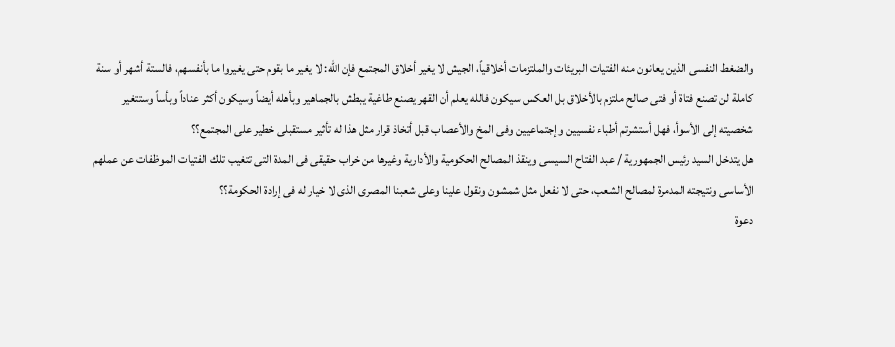والضغط النفسى الذين يعانون منه الفتيات البريئات والملتزمات أخلاقياً، الجيش لا يغير أخلاق المجتمع فإن الله: لا يغير ما بقوم حتى يغيروا ما بأنفسهم، فالستة أشهر أو سنة كاملة لن تصنع فتاة أو فتى صالح ملتزم بالأخلاق بل العكس سيكون فالله يعلم أن القهر يصنع طاغية يبطش بالجماهير وبأهله أيضاً وسيكون أكثر عناداً وبأساً وستتغير شخصيته إلى الأسوأ، فهل أستشرتم أطباء نفسيين وإجتماعيين وفى المخ والأعصاب قبل أتخاذ قرار مثل هذا له تأثير مستقبلى خطير على المجتمع؟؟
هل يتدخل السيد رئيس الجمهورية / عبد الفتاح السيسى وينقذ المصالح الحكومية والأدارية وغيرها من خراب حقيقى فى المدة التى تتغيب تلك الفتيات الموظفات عن عملهم الأساسى ونتيجته المدمرة لمصالح الشعب، حتى لا نفعل مثل شمشون ونقول علينا وعلى شعبنا المصرى الذى لا خيار له فى إرادة الحكومة؟؟
دعوة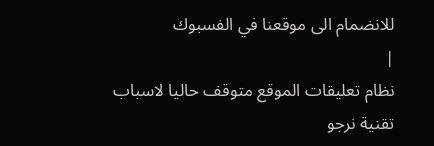للانضمام الى موقعنا في الفسبوك
|
نظام تعليقات الموقع متوقف حاليا لاسباب تقنية نرجو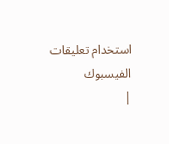استخدام تعليقات
الفيسبوك
|